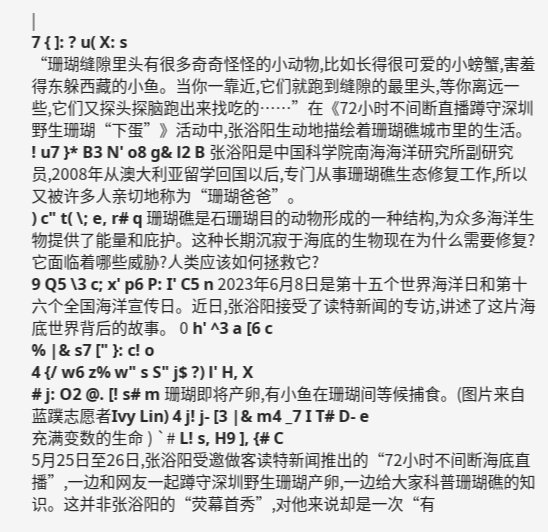|
7 { ]: ? u( X: s
“珊瑚缝隙里头有很多奇奇怪怪的小动物,比如长得很可爱的小螃蟹,害羞得东躲西藏的小鱼。当你一靠近,它们就跑到缝隙的最里头,等你离远一些,它们又探头探脑跑出来找吃的……”在《72小时不间断直播蹲守深圳野生珊瑚“下蛋”》活动中,张浴阳生动地描绘着珊瑚礁城市里的生活。
! u7 }* B3 N' o8 g& l2 B 张浴阳是中国科学院南海海洋研究所副研究员,2008年从澳大利亚留学回国以后,专门从事珊瑚礁生态修复工作,所以又被许多人亲切地称为“珊瑚爸爸”。
) c" t( \; e, r# q 珊瑚礁是石珊瑚目的动物形成的一种结构,为众多海洋生物提供了能量和庇护。这种长期沉寂于海底的生物现在为什么需要修复?它面临着哪些威胁?人类应该如何拯救它?
9 Q5 \3 c; x' p6 P: I' C5 n 2023年6月8日是第十五个世界海洋日和第十六个全国海洋宣传日。近日,张浴阳接受了读特新闻的专访,讲述了这片海底世界背后的故事。 0 h' ^3 a [6 c
% |& s7 [" }: c! o
4 {/ w6 z% w" s S" j$ ?) l' H, X
# j: O2 @. [! s# m 珊瑚即将产卵,有小鱼在珊瑚间等候捕食。(图片来自蓝蹼志愿者Ivy Lin) 4 j! j- [3 |& m4 _7 I T# D- e
充满变数的生命 ) `# L! s, H9 ], {# C
5月25日至26日,张浴阳受邀做客读特新闻推出的“72小时不间断海底直播”,一边和网友一起蹲守深圳野生珊瑚产卵,一边给大家科普珊瑚礁的知识。这并非张浴阳的“荧幕首秀”,对他来说却是一次“有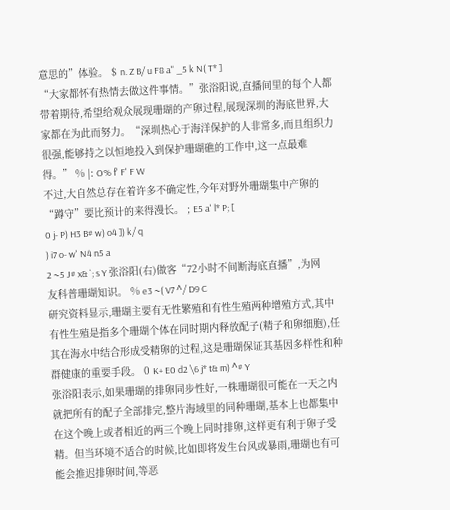意思的”体验。 $ n. Z B/ u F8 a" _5 k N( T* ]
“大家都怀有热情去做这件事情。”张浴阳说,直播间里的每个人都带着期待,希望给观众展现珊瑚的产卵过程,展现深圳的海底世界,大家都在为此而努力。“深圳热心于海洋保护的人非常多,而且组织力很强,能够持之以恒地投入到保护珊瑚礁的工作中,这一点最难得。” % |: O% f' F' F W
不过,大自然总存在着许多不确定性,今年对野外珊瑚集中产卵的“蹲守”要比预计的来得漫长。 ; E5 a' l* P; [
0 j- P) H3 B# w) o4 ]) k/ q
) i7 o- w' N4 n5 a
2 ~5 J# x& `; s Y 张浴阳(右)做客“72小时不间断海底直播”,为网友科普珊瑚知识。 % e3 ~( V7 ^/ D9 C
研究资料显示,珊瑚主要有无性繁殖和有性生殖两种增殖方式,其中有性生殖是指多个珊瑚个体在同时期内释放配子(精子和卵细胞),任其在海水中结合形成受精卵的过程,这是珊瑚保证其基因多样性和种群健康的重要手段。 0 K+ E0 d2 \6 j* t& m) ^# Y
张浴阳表示,如果珊瑚的排卵同步性好,一株珊瑚很可能在一天之内就把所有的配子全部排完,整片海域里的同种珊瑚,基本上也都集中在这个晚上或者相近的两三个晚上同时排卵,这样更有利于卵子受精。但当环境不适合的时候,比如即将发生台风或暴雨,珊瑚也有可能会推迟排卵时间,等恶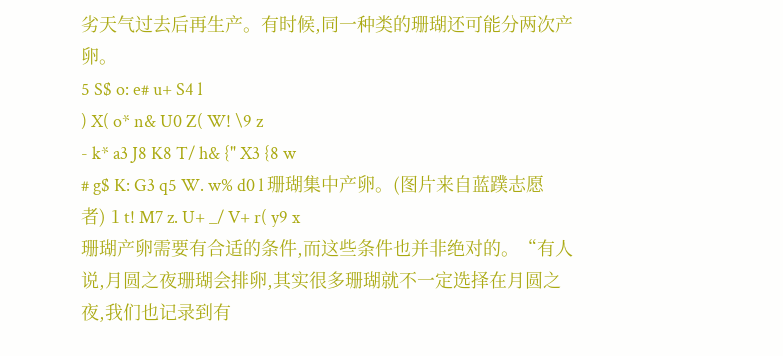劣天气过去后再生产。有时候,同一种类的珊瑚还可能分两次产卵。
5 S$ o: e# u+ S4 l
) X( o* n& U0 Z( W! \9 z
- k* a3 J8 K8 T/ h& {" X3 {8 w
# g$ K: G3 q5 W. w% d0 l 珊瑚集中产卵。(图片来自蓝蹼志愿者) 1 t! M7 z. U+ _/ V+ r( y9 x
珊瑚产卵需要有合适的条件,而这些条件也并非绝对的。“有人说,月圆之夜珊瑚会排卵,其实很多珊瑚就不一定选择在月圆之夜,我们也记录到有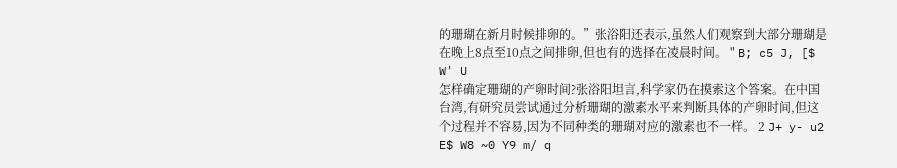的珊瑚在新月时候排卵的。”张浴阳还表示,虽然人们观察到大部分珊瑚是在晚上8点至10点之间排卵,但也有的选择在凌晨时间。 " B; c5 J, [$ W' U
怎样确定珊瑚的产卵时间?张浴阳坦言,科学家仍在摸索这个答案。在中国台湾,有研究员尝试通过分析珊瑚的激素水平来判断具体的产卵时间,但这个过程并不容易,因为不同种类的珊瑚对应的激素也不一样。 2 J+ y- u2 E$ W8 ~0 Y9 m/ q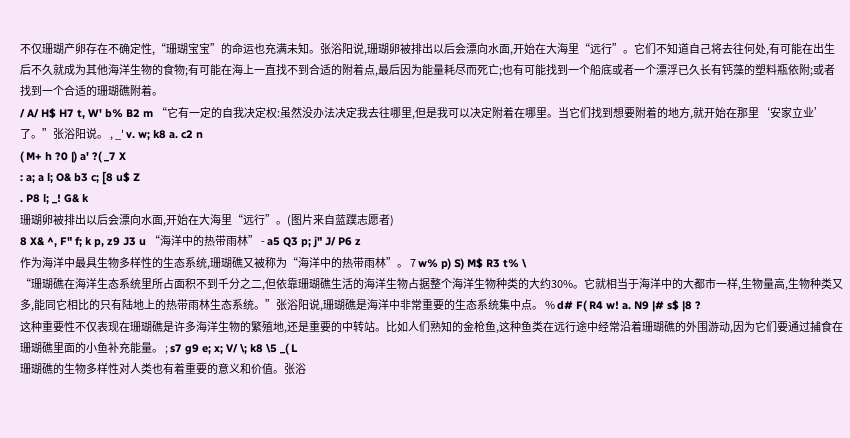不仅珊瑚产卵存在不确定性,“珊瑚宝宝”的命运也充满未知。张浴阳说,珊瑚卵被排出以后会漂向水面,开始在大海里“远行”。它们不知道自己将去往何处,有可能在出生后不久就成为其他海洋生物的食物;有可能在海上一直找不到合适的附着点,最后因为能量耗尽而死亡;也有可能找到一个船底或者一个漂浮已久长有钙藻的塑料瓶依附;或者找到一个合适的珊瑚礁附着。
/ A/ H$ H7 t, W' b% B2 m “它有一定的自我决定权:虽然没办法决定我去往哪里,但是我可以决定附着在哪里。当它们找到想要附着的地方,就开始在那里‘安家立业’了。”张浴阳说。 , _' v. w; k8 a. c2 n
( M+ h ?0 |) a' ?( _7 X
: a; a l; O& b3 c; [8 u$ Z
. P8 l; _! G& k
珊瑚卵被排出以后会漂向水面,开始在大海里“远行”。(图片来自蓝蹼志愿者)
8 X& ^, F" f; k p, z9 J3 u “海洋中的热带雨林” - a5 Q3 p; j" J/ P6 z
作为海洋中最具生物多样性的生态系统,珊瑚礁又被称为“海洋中的热带雨林”。 7 w% p) S) M$ R3 t% \
“珊瑚礁在海洋生态系统里所占面积不到千分之二,但依靠珊瑚礁生活的海洋生物占据整个海洋生物种类的大约30%。它就相当于海洋中的大都市一样,生物量高,生物种类又多,能同它相比的只有陆地上的热带雨林生态系统。”张浴阳说,珊瑚礁是海洋中非常重要的生态系统集中点。 % d# F( R4 w! a. N9 |# s$ |8 ?
这种重要性不仅表现在珊瑚礁是许多海洋生物的繁殖地,还是重要的中转站。比如人们熟知的金枪鱼,这种鱼类在远行途中经常沿着珊瑚礁的外围游动,因为它们要通过捕食在珊瑚礁里面的小鱼补充能量。 ; s7 g9 e; x; V/ \; k8 \5 _( L
珊瑚礁的生物多样性对人类也有着重要的意义和价值。张浴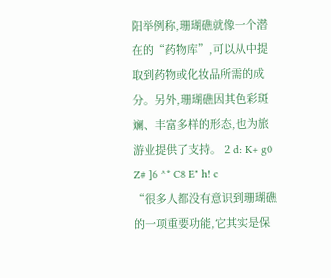阳举例称,珊瑚礁就像一个潜在的“药物库”,可以从中提取到药物或化妆品所需的成分。另外,珊瑚礁因其色彩斑斓、丰富多样的形态,也为旅游业提供了支持。 2 d: K+ g0 Z# ]6 ^* C8 E" h! c
“很多人都没有意识到珊瑚礁的一项重要功能,它其实是保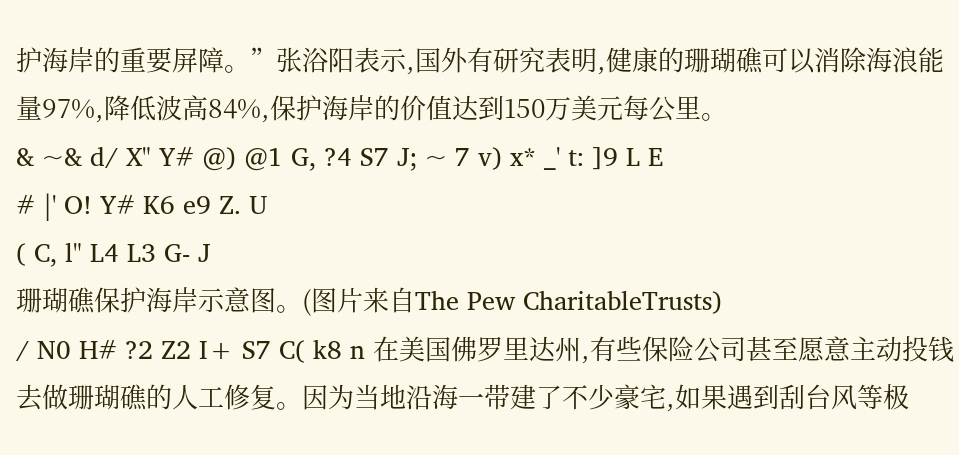护海岸的重要屏障。”张浴阳表示,国外有研究表明,健康的珊瑚礁可以消除海浪能量97%,降低波高84%,保护海岸的价值达到150万美元每公里。
& ~& d/ X" Y# @) @1 G, ?4 S7 J; ~ 7 v) x* _' t: ]9 L E
# |' O! Y# K6 e9 Z. U
( C, l" L4 L3 G- J
珊瑚礁保护海岸示意图。(图片来自The Pew CharitableTrusts)
/ N0 H# ?2 Z2 I+ S7 C( k8 n 在美国佛罗里达州,有些保险公司甚至愿意主动投钱去做珊瑚礁的人工修复。因为当地沿海一带建了不少豪宅,如果遇到刮台风等极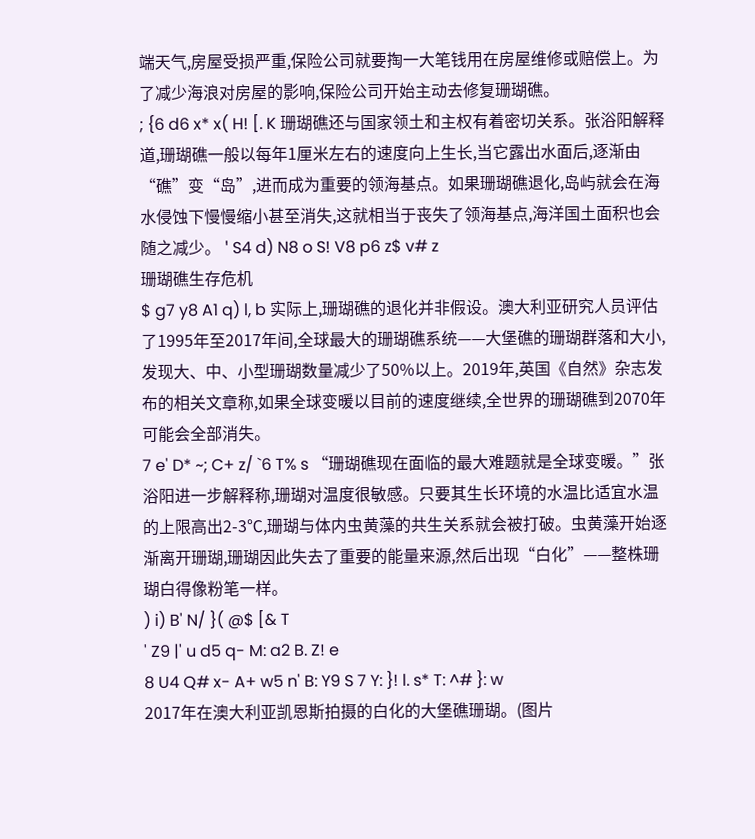端天气,房屋受损严重,保险公司就要掏一大笔钱用在房屋维修或赔偿上。为了减少海浪对房屋的影响,保险公司开始主动去修复珊瑚礁。
; {6 d6 x* x( H! [. K 珊瑚礁还与国家领土和主权有着密切关系。张浴阳解释道,珊瑚礁一般以每年1厘米左右的速度向上生长,当它露出水面后,逐渐由“礁”变“岛”,进而成为重要的领海基点。如果珊瑚礁退化,岛屿就会在海水侵蚀下慢慢缩小甚至消失,这就相当于丧失了领海基点,海洋国土面积也会随之减少。 ' S4 d) N8 o S! V8 p6 z$ v# z
珊瑚礁生存危机
$ g7 y8 A1 q) l, b 实际上,珊瑚礁的退化并非假设。澳大利亚研究人员评估了1995年至2017年间,全球最大的珊瑚礁系统——大堡礁的珊瑚群落和大小,发现大、中、小型珊瑚数量减少了50%以上。2019年,英国《自然》杂志发布的相关文章称,如果全球变暖以目前的速度继续,全世界的珊瑚礁到2070年可能会全部消失。
7 e' D* ~; C+ z/ `6 T% s “珊瑚礁现在面临的最大难题就是全球变暖。”张浴阳进一步解释称,珊瑚对温度很敏感。只要其生长环境的水温比适宜水温的上限高出2-3℃,珊瑚与体内虫黄藻的共生关系就会被打破。虫黄藻开始逐渐离开珊瑚,珊瑚因此失去了重要的能量来源,然后出现“白化”——整株珊瑚白得像粉笔一样。
) i) B' N/ }( @$ [& T
' Z9 |' u d5 q- M: a2 B. Z! e
8 U4 Q# x- A+ w5 n' B: Y9 S 7 Y: }! l. s* T: ^# }: w
2017年在澳大利亚凯恩斯拍摄的白化的大堡礁珊瑚。(图片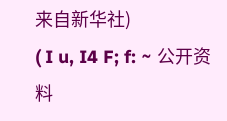来自新华社)
( I u, I4 F; f: ~ 公开资料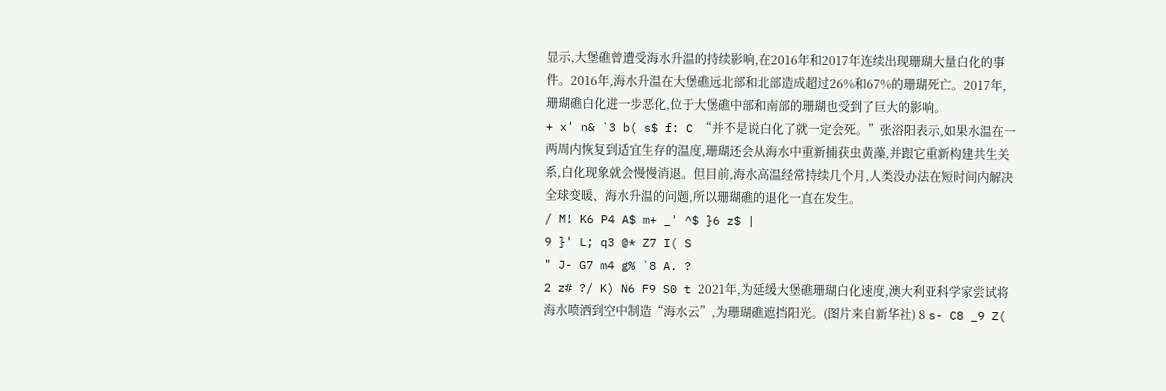显示,大堡礁曾遭受海水升温的持续影响,在2016年和2017年连续出现珊瑚大量白化的事件。2016年,海水升温在大堡礁远北部和北部造成超过26%和67%的珊瑚死亡。2017年,珊瑚礁白化进一步恶化,位于大堡礁中部和南部的珊瑚也受到了巨大的影响。
+ x' n& `3 b( s$ f: C “并不是说白化了就一定会死。”张浴阳表示,如果水温在一两周内恢复到适宜生存的温度,珊瑚还会从海水中重新捕获虫黄藻,并跟它重新构建共生关系,白化现象就会慢慢消退。但目前,海水高温经常持续几个月,人类没办法在短时间内解决全球变暖、海水升温的问题,所以珊瑚礁的退化一直在发生。
/ M! K6 P4 A$ m+ _' ^$ }6 z$ |
9 }' L; q3 @* Z7 I( S
" J- G7 m4 g% `8 A. ?
2 z# ?/ K) N6 F9 S0 t 2021年,为延缓大堡礁珊瑚白化速度,澳大利亚科学家尝试将海水喷洒到空中制造“海水云”,为珊瑚礁遮挡阳光。(图片来自新华社) 8 s- C8 _9 Z(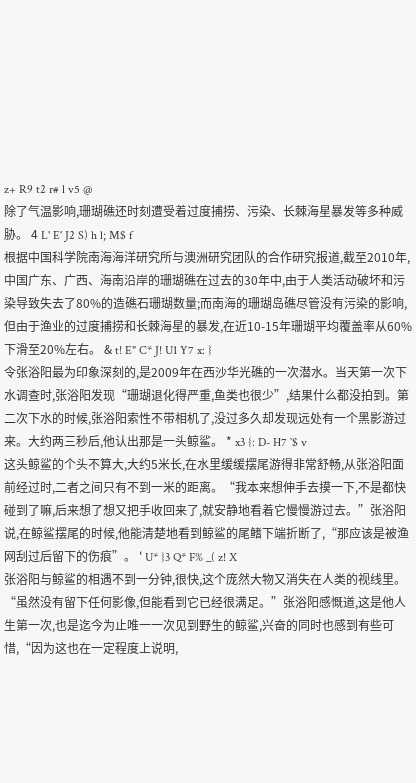z+ R9 t2 r# l v5 @
除了气温影响,珊瑚礁还时刻遭受着过度捕捞、污染、长棘海星暴发等多种威胁。 4 L' E' J2 S) h l; M$ f
根据中国科学院南海海洋研究所与澳洲研究团队的合作研究报道,截至2010年,中国广东、广西、海南沿岸的珊瑚礁在过去的30年中,由于人类活动破坏和污染导致失去了80%的造礁石珊瑚数量;而南海的珊瑚岛礁尽管没有污染的影响,但由于渔业的过度捕捞和长棘海星的暴发,在近10-15年珊瑚平均覆盖率从60%下滑至20%左右。 & t! E" C* J! U1 Y7 x: }
令张浴阳最为印象深刻的,是2009年在西沙华光礁的一次潜水。当天第一次下水调查时,张浴阳发现“珊瑚退化得严重,鱼类也很少”,结果什么都没拍到。第二次下水的时候,张浴阳索性不带相机了,没过多久却发现远处有一个黑影游过来。大约两三秒后,他认出那是一头鲸鲨。 * x3 {: D- H7 `$ v
这头鲸鲨的个头不算大,大约5米长,在水里缓缓摆尾游得非常舒畅,从张浴阳面前经过时,二者之间只有不到一米的距离。“我本来想伸手去摸一下,不是都快碰到了嘛,后来想了想又把手收回来了,就安静地看着它慢慢游过去。”张浴阳说,在鲸鲨摆尾的时候,他能清楚地看到鲸鲨的尾鳍下端折断了,“那应该是被渔网刮过后留下的伤痕”。 ' U* }3 Q* F% _( z! X
张浴阳与鲸鲨的相遇不到一分钟,很快,这个庞然大物又消失在人类的视线里。“虽然没有留下任何影像,但能看到它已经很满足。”张浴阳感慨道,这是他人生第一次,也是迄今为止唯一一次见到野生的鲸鲨,兴奋的同时也感到有些可惜,“因为这也在一定程度上说明,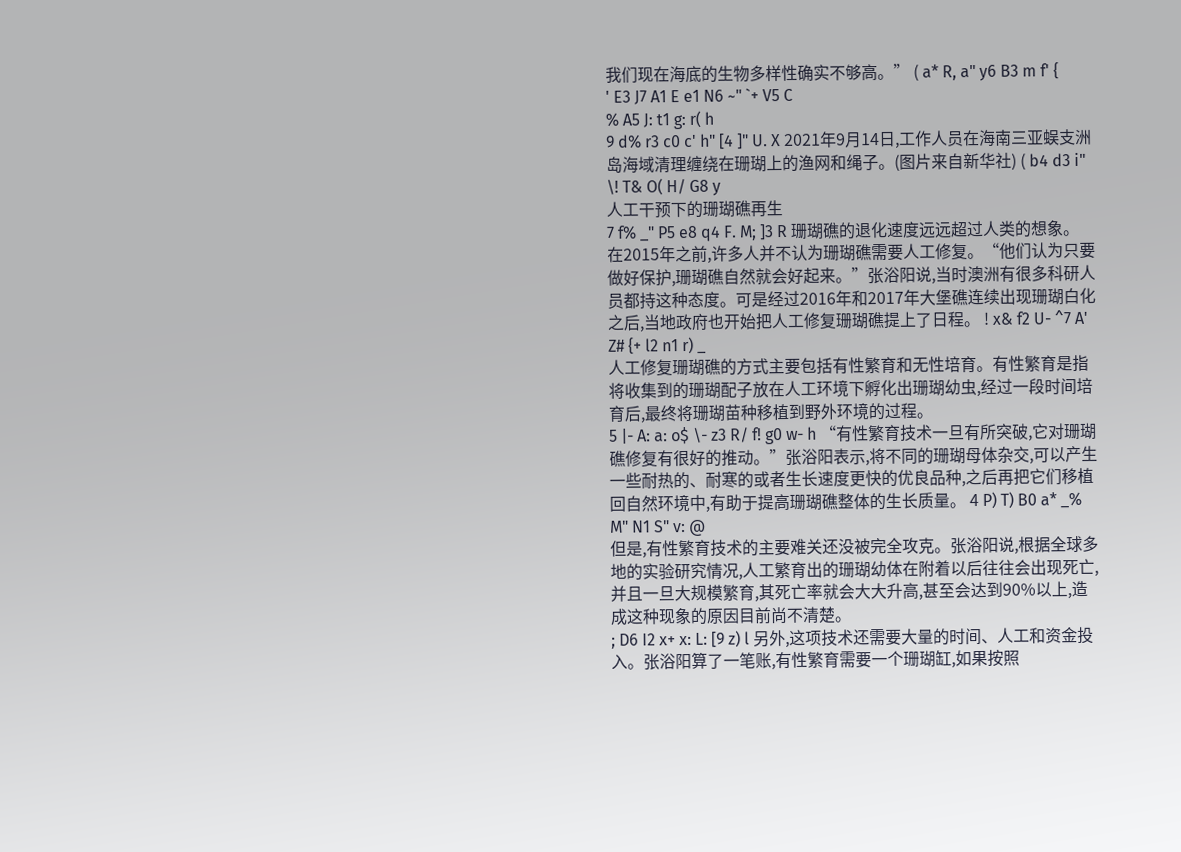我们现在海底的生物多样性确实不够高。” ( a* R, a" y6 B3 m f' {
' E3 J7 A1 E e1 N6 ~" `+ V5 C
% A5 J: t1 g: r( h
9 d% r3 c0 c' h" [4 ]" U. X 2021年9月14日,工作人员在海南三亚蜈支洲岛海域清理缠绕在珊瑚上的渔网和绳子。(图片来自新华社) ( b4 d3 i" \! T& O( H/ G8 y
人工干预下的珊瑚礁再生
7 f% _" P5 e8 q4 F. M; ]3 R 珊瑚礁的退化速度远远超过人类的想象。在2015年之前,许多人并不认为珊瑚礁需要人工修复。“他们认为只要做好保护,珊瑚礁自然就会好起来。”张浴阳说,当时澳洲有很多科研人员都持这种态度。可是经过2016年和2017年大堡礁连续出现珊瑚白化之后,当地政府也开始把人工修复珊瑚礁提上了日程。 ! x& f2 U- ^7 A' Z# {+ l2 n1 r) _
人工修复珊瑚礁的方式主要包括有性繁育和无性培育。有性繁育是指将收集到的珊瑚配子放在人工环境下孵化出珊瑚幼虫,经过一段时间培育后,最终将珊瑚苗种移植到野外环境的过程。
5 |- A: a: o$ \- z3 R/ f! g0 w- h “有性繁育技术一旦有所突破,它对珊瑚礁修复有很好的推动。”张浴阳表示,将不同的珊瑚母体杂交,可以产生一些耐热的、耐寒的或者生长速度更快的优良品种,之后再把它们移植回自然环境中,有助于提高珊瑚礁整体的生长质量。 4 P) T) B0 a* _% M" N1 S" v: @
但是,有性繁育技术的主要难关还没被完全攻克。张浴阳说,根据全球多地的实验研究情况,人工繁育出的珊瑚幼体在附着以后往往会出现死亡,并且一旦大规模繁育,其死亡率就会大大升高,甚至会达到90%以上,造成这种现象的原因目前尚不清楚。
; D6 I2 x+ x: L: [9 z) l 另外,这项技术还需要大量的时间、人工和资金投入。张浴阳算了一笔账,有性繁育需要一个珊瑚缸,如果按照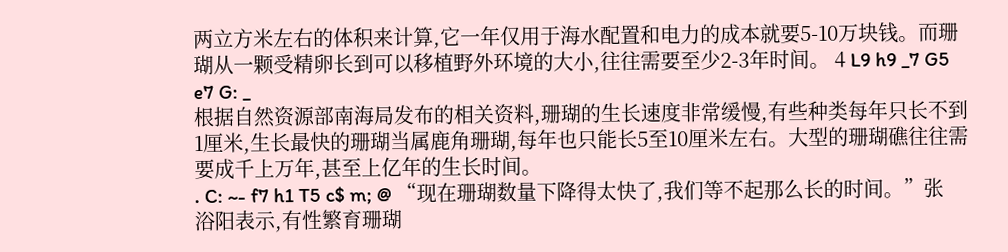两立方米左右的体积来计算,它一年仅用于海水配置和电力的成本就要5-10万块钱。而珊瑚从一颗受精卵长到可以移植野外环境的大小,往往需要至少2-3年时间。 4 L9 h9 _7 G5 e7 G: _
根据自然资源部南海局发布的相关资料,珊瑚的生长速度非常缓慢,有些种类每年只长不到1厘米,生长最快的珊瑚当属鹿角珊瑚,每年也只能长5至10厘米左右。大型的珊瑚礁往往需要成千上万年,甚至上亿年的生长时间。
. C: ~- f7 h1 T5 c$ m; @ “现在珊瑚数量下降得太快了,我们等不起那么长的时间。”张浴阳表示,有性繁育珊瑚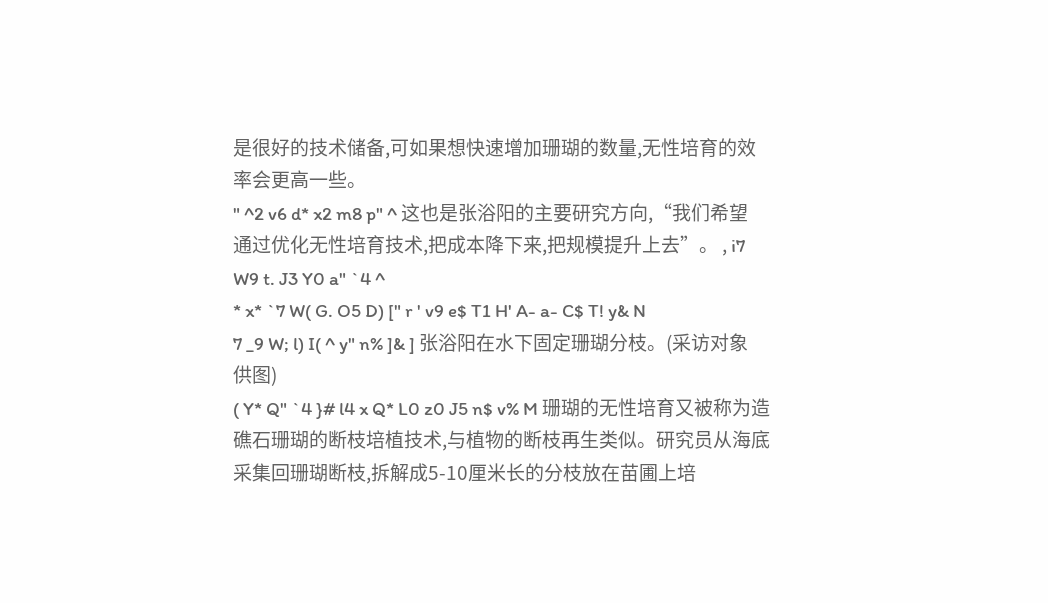是很好的技术储备,可如果想快速增加珊瑚的数量,无性培育的效率会更高一些。
" ^2 v6 d* x2 m8 p" ^ 这也是张浴阳的主要研究方向,“我们希望通过优化无性培育技术,把成本降下来,把规模提升上去”。 , i7 W9 t. J3 Y0 a" `4 ^
* x* `7 W( G. O5 D) [" r ' v9 e$ T1 H' A- a- C$ T! y& N
7 _9 W; l) I( ^ y" n% ]& ] 张浴阳在水下固定珊瑚分枝。(采访对象供图)
( Y* Q" `4 }# l4 x Q* L0 z0 J5 n$ v% M 珊瑚的无性培育又被称为造礁石珊瑚的断枝培植技术,与植物的断枝再生类似。研究员从海底采集回珊瑚断枝,拆解成5-10厘米长的分枝放在苗圃上培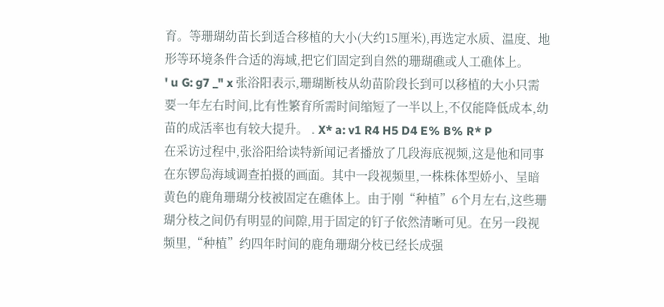育。等珊瑚幼苗长到适合移植的大小(大约15厘米),再选定水质、温度、地形等环境条件合适的海域,把它们固定到自然的珊瑚礁或人工礁体上。
' u G: g7 _" x 张浴阳表示,珊瑚断枝从幼苗阶段长到可以移植的大小只需要一年左右时间,比有性繁育所需时间缩短了一半以上,不仅能降低成本,幼苗的成活率也有较大提升。 . X* a: v1 R4 H5 D4 E% B% R* P
在采访过程中,张浴阳给读特新闻记者播放了几段海底视频,这是他和同事在东锣岛海域调查拍摄的画面。其中一段视频里,一株株体型娇小、呈暗黄色的鹿角珊瑚分枝被固定在礁体上。由于刚“种植”6个月左右,这些珊瑚分枝之间仍有明显的间隙,用于固定的钉子依然清晰可见。在另一段视频里,“种植”约四年时间的鹿角珊瑚分枝已经长成强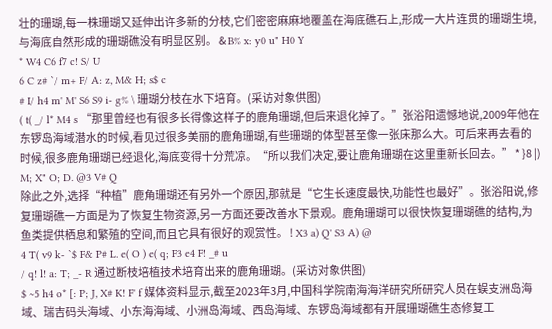壮的珊瑚,每一株珊瑚又延伸出许多新的分枝,它们密密麻麻地覆盖在海底礁石上,形成一大片连贯的珊瑚生境,与海底自然形成的珊瑚礁没有明显区别。 & B% x: y0 u" H0 Y
* W4 C6 f7 c! S/ U
6 C z# `/ m+ F/ A: z, M& H; s$ c
# I/ h4 m' M' S6 S9 i- g% \ 珊瑚分枝在水下培育。(采访对象供图)
( t( _/ l* M4 s “那里曾经也有很多长得像这样子的鹿角珊瑚,但后来退化掉了。”张浴阳遗憾地说,2009年他在东锣岛海域潜水的时候,看见过很多美丽的鹿角珊瑚,有些珊瑚的体型甚至像一张床那么大。可后来再去看的时候,很多鹿角珊瑚已经退化,海底变得十分荒凉。“所以我们决定,要让鹿角珊瑚在这里重新长回去。” * }8 |) M; X" O; D. @3 V# Q
除此之外,选择“种植”鹿角珊瑚还有另外一个原因,那就是“它生长速度最快,功能性也最好”。张浴阳说,修复珊瑚礁一方面是为了恢复生物资源,另一方面还要改善水下景观。鹿角珊瑚可以很快恢复珊瑚礁的结构,为鱼类提供栖息和繁殖的空间,而且它具有很好的观赏性。 ! X3 a) Q' S3 A) @
4 T( v9 k- `$ F& P# L. e( O ) e( q; F3 e4 F! _# u
/ q! l! a: T; _- R 通过断枝培植技术培育出来的鹿角珊瑚。(采访对象供图)
$ ~5 h4 o* [: P; J, X# K! F' f 媒体资料显示,截至2023年3月,中国科学院南海海洋研究所研究人员在蜈支洲岛海域、瑞吉码头海域、小东海海域、小洲岛海域、西岛海域、东锣岛海域都有开展珊瑚礁生态修复工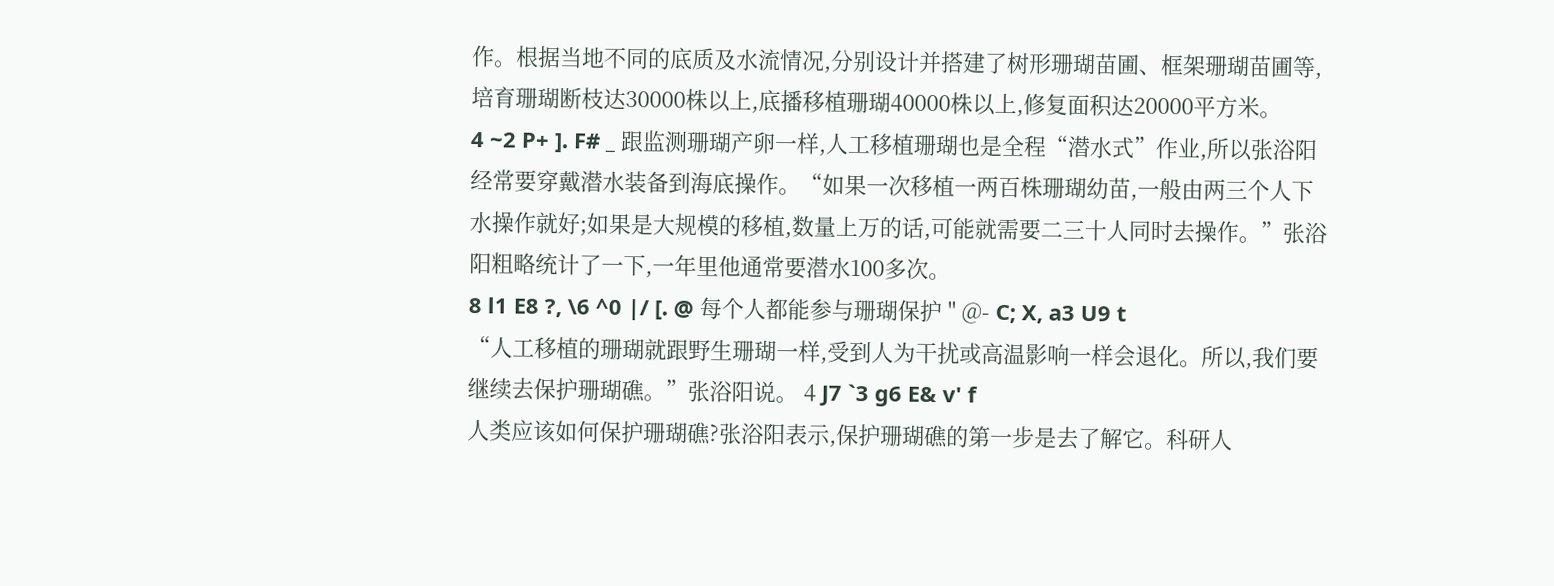作。根据当地不同的底质及水流情况,分别设计并搭建了树形珊瑚苗圃、框架珊瑚苗圃等,培育珊瑚断枝达30000株以上,底播移植珊瑚40000株以上,修复面积达20000平方米。
4 ~2 P+ ]. F# _ 跟监测珊瑚产卵一样,人工移植珊瑚也是全程“潜水式”作业,所以张浴阳经常要穿戴潜水装备到海底操作。“如果一次移植一两百株珊瑚幼苗,一般由两三个人下水操作就好;如果是大规模的移植,数量上万的话,可能就需要二三十人同时去操作。”张浴阳粗略统计了一下,一年里他通常要潜水100多次。
8 l1 E8 ?, \6 ^0 |/ [. @ 每个人都能参与珊瑚保护 " @- C; X, a3 U9 t
“人工移植的珊瑚就跟野生珊瑚一样,受到人为干扰或高温影响一样会退化。所以,我们要继续去保护珊瑚礁。”张浴阳说。 4 J7 `3 g6 E& v' f
人类应该如何保护珊瑚礁?张浴阳表示,保护珊瑚礁的第一步是去了解它。科研人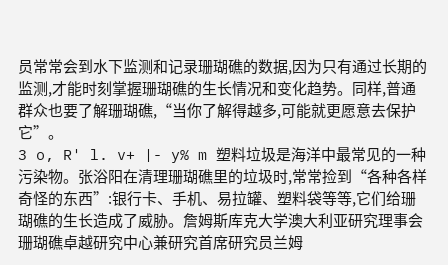员常常会到水下监测和记录珊瑚礁的数据,因为只有通过长期的监测,才能时刻掌握珊瑚礁的生长情况和变化趋势。同样,普通群众也要了解珊瑚礁,“当你了解得越多,可能就更愿意去保护它”。
3 o, R' l. v+ |- y% m 塑料垃圾是海洋中最常见的一种污染物。张浴阳在清理珊瑚礁里的垃圾时,常常捡到“各种各样奇怪的东西”:银行卡、手机、易拉罐、塑料袋等等,它们给珊瑚礁的生长造成了威胁。詹姆斯库克大学澳大利亚研究理事会珊瑚礁卓越研究中心兼研究首席研究员兰姆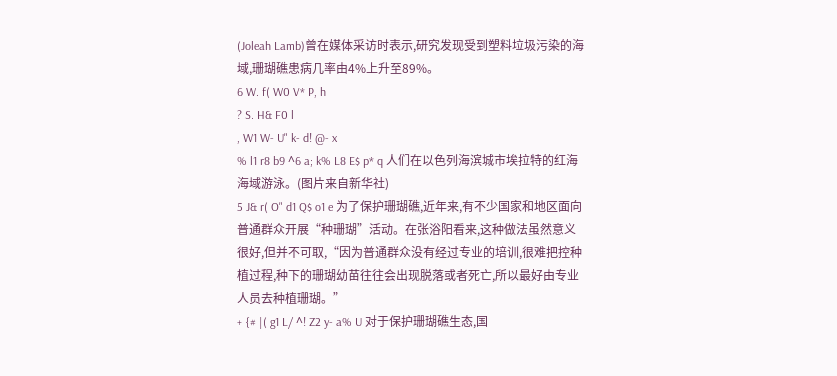(Joleah Lamb)曾在媒体采访时表示,研究发现受到塑料垃圾污染的海域,珊瑚礁患病几率由4%上升至89%。
6 W. f( W0 V* P, h
? S. H& F0 l
, W1 W- U" k- d! @- x
% l1 r8 b9 ^6 a; k% L8 E$ p* q 人们在以色列海滨城市埃拉特的红海海域游泳。(图片来自新华社)
5 J& r( O" d1 Q$ o1 e 为了保护珊瑚礁,近年来,有不少国家和地区面向普通群众开展“种珊瑚”活动。在张浴阳看来,这种做法虽然意义很好,但并不可取,“因为普通群众没有经过专业的培训,很难把控种植过程,种下的珊瑚幼苗往往会出现脱落或者死亡,所以最好由专业人员去种植珊瑚。”
+ {# |( g1 L/ ^! Z2 y- a% U 对于保护珊瑚礁生态,国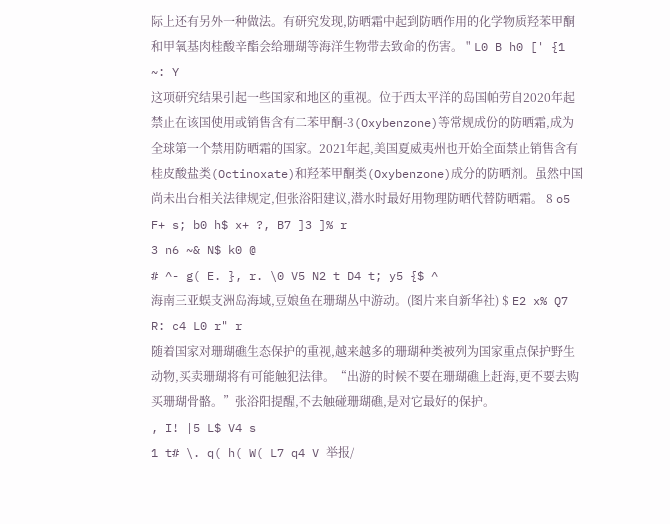际上还有另外一种做法。有研究发现,防晒霜中起到防晒作用的化学物质羟苯甲酮和甲氧基肉桂酸辛酯会给珊瑚等海洋生物带去致命的伤害。 " L0 B h0 [' {1 ~: Y
这项研究结果引起一些国家和地区的重视。位于西太平洋的岛国帕劳自2020年起禁止在该国使用或销售含有二苯甲酮-3(Oxybenzone)等常规成份的防晒霜,成为全球第一个禁用防晒霜的国家。2021年起,美国夏威夷州也开始全面禁止销售含有桂皮酸盐类(Octinoxate)和羟苯甲酮类(Oxybenzone)成分的防晒剂。虽然中国尚未出台相关法律规定,但张浴阳建议,潜水时最好用物理防晒代替防晒霜。 8 o5 F+ s; b0 h$ x+ ?, B7 ]3 ]% r
3 n6 ~& N$ k0 @
# ^- g( E. }, r. \0 V5 N2 t D4 t; y5 {$ ^
海南三亚蜈支洲岛海域,豆娘鱼在珊瑚丛中游动。(图片来自新华社) $ E2 x% Q7 R: c4 L0 r" r
随着国家对珊瑚礁生态保护的重视,越来越多的珊瑚种类被列为国家重点保护野生动物,买卖珊瑚将有可能触犯法律。“出游的时候不要在珊瑚礁上赶海,更不要去购买珊瑚骨骼。”张浴阳提醒,不去触碰珊瑚礁,是对它最好的保护。
, I! |5 L$ V4 s
1 t# \. q( h( W( L7 q4 V 举报/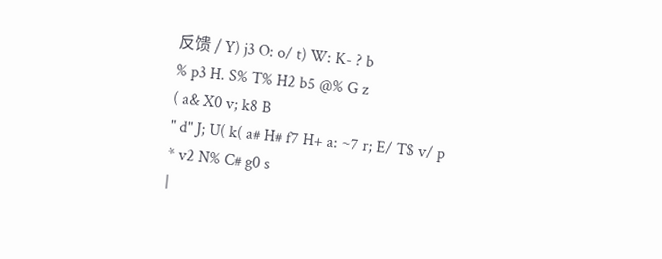反馈 / Y) j3 O: o/ t) W: K- ? b
% p3 H. S% T% H2 b5 @% G z
( a& X0 v; k8 B
" d" J; U( k( a# H# f7 H+ a: ~7 r; E/ T$ v/ p
* v2 N% C# g0 s
|